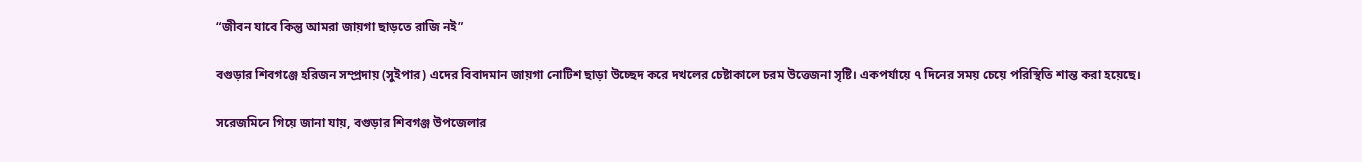“জীবন যাবে কিন্তু আমরা জায়গা ছাড়তে রাজি নই”

বগুড়ার শিবগঞ্জে হরিজন সম্প্রদায় (সুইপার) এদের বিবাদমান জায়গা নোটিশ ছাড়া উচ্ছেদ করে দখলের চেষ্টাকালে চরম উত্তেজনা সৃষ্টি। একপর্যায়ে ৭ দিনের সময় চেয়ে পরিস্থিতি শান্ত করা হয়েছে।

সরেজমিনে গিয়ে জানা যায়, বগুড়ার শিবগঞ্জ উপজেলার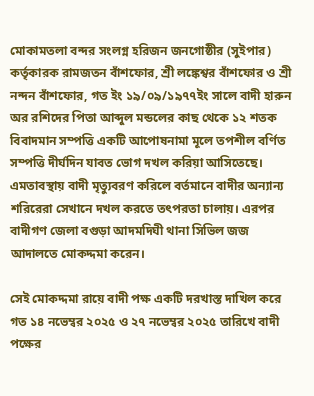মোকামতলা বন্দর সংলগ্ন হরিজন জনগোষ্ঠীর (সুইপার) কর্তৃকারক রামজতন বাঁশফোর, শ্রী লঙ্কেশ্বর বাঁশফোর ও শ্রী নন্দন বাঁশফোর, গত ইং ১৯/০৯/১৯৭৭ইং সালে বাদী হারুন অর রশিদের পিতা আব্দুল মন্ডলের কাছ থেকে ১২ শতক বিবাদমান সম্পত্তি একটি আপোষনামা মূলে তপশীল বর্ণিত সম্পত্তি দীর্ঘদিন যাবত ভোগ দখল করিয়া আসিতেছে। এমতাবস্থায় বাদী মৃত্যুবরণ করিলে বর্তমানে বাদীর অন্যান্য শরিরেরা সেখানে দখল করতে তৎপরতা চালায়। এরপর বাদীগণ জেলা বগুড়া আদমদিঘী থানা সিভিল জজ আদালতে মোকদ্দমা করেন।

সেই মোকদ্দমা রায়ে বাদী পক্ষ একটি দরখাস্ত দাখিল করে গত ১৪ নভেম্বর ২০২৫ ও ২৭ নভেম্বর ২০২৫ তারিখে বাদী পক্ষের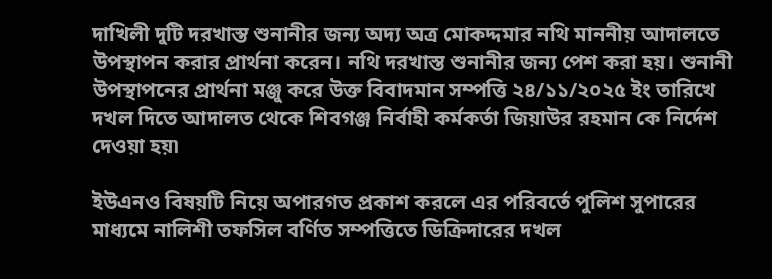দাখিলী দুটি দরখাস্ত শুনানীর জন্য অদ্য অত্র মোকদ্দমার নথি মাননীয় আদালতে উপস্থাপন করার প্রার্থনা করেন। নথি দরখাস্ত শুনানীর জন্য পেশ করা হয়। শুনানী উপস্থাপনের প্রার্থনা মঞ্জু করে উক্ত বিবাদমান সম্পত্তি ২৪/১১/২০২৫ ইং তারিখে দখল দিতে আদালত থেকে শিবগঞ্জ নির্বাহী কর্মকর্তা জিয়াউর রহমান কে নির্দেশ দেওয়া হয়৷

ইউএনও বিষয়টি নিয়ে অপারগত প্রকাশ করলে এর পরিবর্তে পুলিশ সুপারের মাধ্যমে নালিশী তফসিল বর্ণিত সম্পত্তিতে ডিক্রিদারের দখল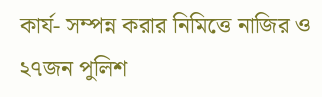কার্য- সম্পন্ন করার নিমিত্তে নাজির ও ২৭জন পুলিশ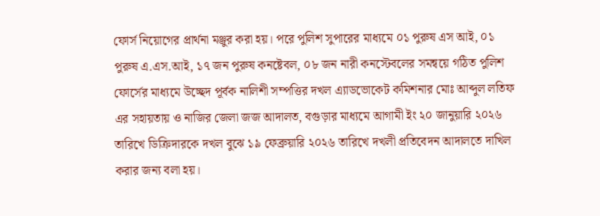ফোর্স নিয়োগের প্রার্থনা মঞ্জুর করা হয়। পরে পুলিশ সুপারের মাধ্যমে ০১ পুরুষ এস আই, ০১ পুরুষ এ.এস.আই, ১৭ জন পুরুষ কনষ্টেবল, ০৮ জন নারী কনস্টেবলের সমন্বয়ে গঠিত পুলিশ ফোর্সের মাধ্যমে উচ্ছেদ পূর্বক নালিশী সম্পত্তির দখল এ্যাডভোকেট কমিশনার মোঃ আব্দুল লতিফ এর সহায়তায় ও নাজির জেলা জজ আদালত, বগুড়ার মাধ্যমে আগামী ইং ২০ জানুয়ারি ২০২৬ তারিখে ডিক্রিদারকে দখল বুঝে ১৯ ফেব্রুয়ারি ২০২৬ তারিখে দখলী প্রতিবেদন আদালতে দাখিল করার জন্য বলা হয়।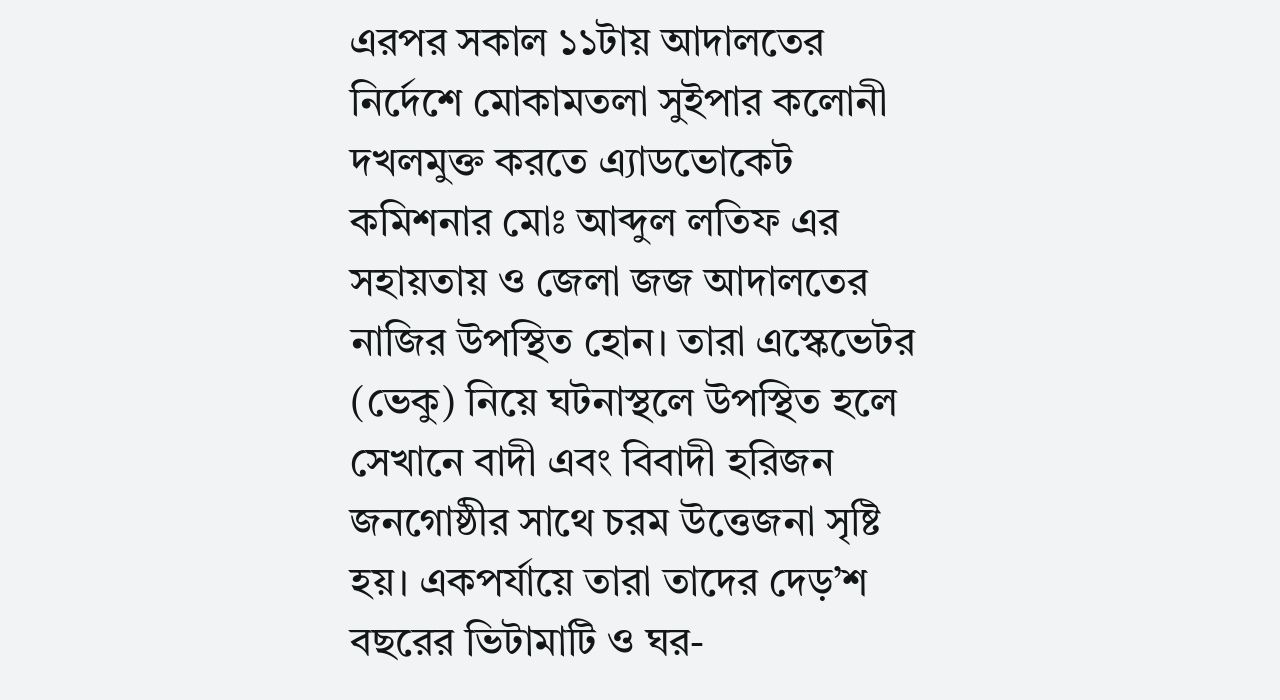এরপর সকাল ১১টায় আদালতের নির্দেশে মোকামতলা সুইপার কলোনী দখলমুক্ত করতে এ্যাডভোকেট কমিশনার মোঃ আব্দুল লতিফ এর সহায়তায় ও জেলা জজ আদালতের নাজির উপস্থিত হোন। তারা এস্কেভেটর (ভেকু) নিয়ে ঘটনাস্থলে উপস্থিত হলে সেখানে বাদী এবং বিবাদী হরিজন জনগোষ্ঠীর সাথে চরম উত্তেজনা সৃষ্টি হয়। একপর্যায়ে তারা তাদের দেড়’শ বছরের ভিটামাটি ও ঘর-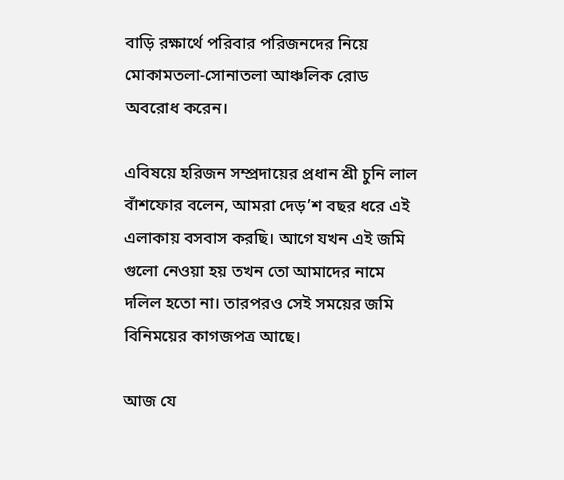বাড়ি রক্ষার্থে পরিবার পরিজনদের নিয়ে মোকামতলা-সোনাতলা আঞ্চলিক রোড অবরোধ করেন।

এবিষয়ে হরিজন সম্প্রদায়ের প্রধান শ্রী চুনি লাল বাঁশফোর বলেন, আমরা দেড়’শ বছর ধরে এই এলাকায় বসবাস করছি। আগে যখন এই জমি গুলো নেওয়া হয় তখন তো আমাদের নামে দলিল হতো না। তারপরও সেই সময়ের জমি বিনিময়ের কাগজপত্র আছে।

আজ যে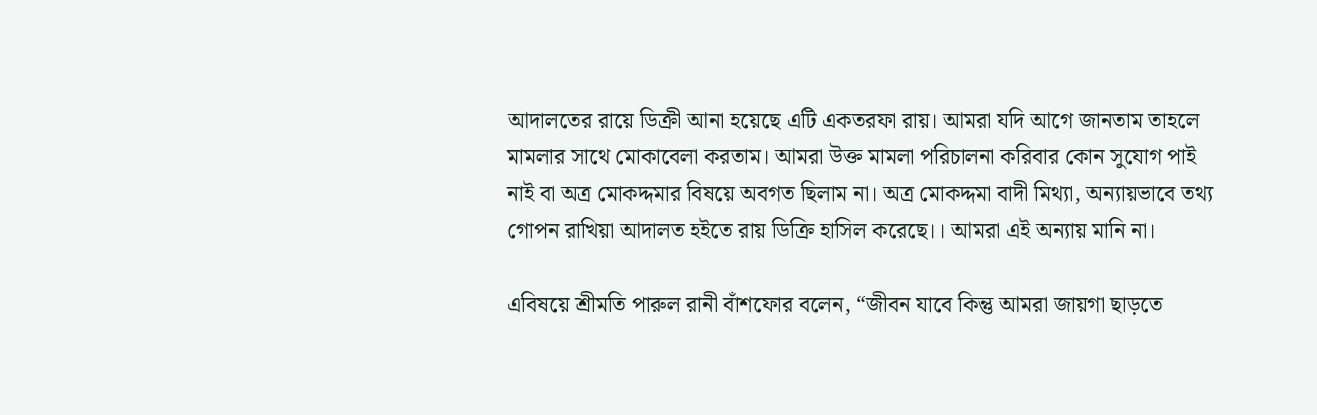আদালতের রায়ে ডিক্রী আনা হয়েছে এটি একতরফা রায়। আমরা যদি আগে জানতাম তাহলে মামলার সাথে মোকাবেলা করতাম। আমরা উক্ত মামলা পরিচালনা করিবার কোন সুযোগ পাই নাই বা অত্র মোকদ্দমার বিষয়ে অবগত ছিলাম না। অত্র মোকদ্দমা বাদী মিথ্যা, অন্যায়ভাবে তথ্য গোপন রাখিয়া আদালত হইতে রায় ডিক্রি হাসিল করেছে।। আমরা এই অন্যায় মানি না।

এবিষয়ে শ্রীমতি পারুল রানী বাঁশফোর বলেন, “জীবন যাবে কিন্তু আমরা জায়গা ছাড়তে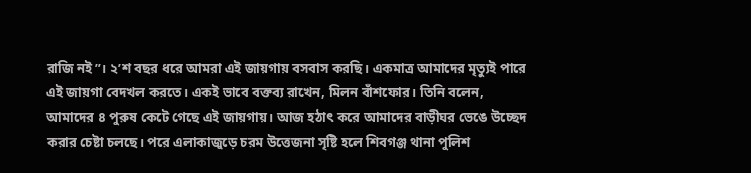রাজি নই”। ২’শ বছর ধরে আমরা এই জায়গায় বসবাস করছি। একমাত্র আমাদের মৃত্যুই পারে এই জায়গা বেদখল করতে। একই ভাবে বক্তব্য রাখেন, মিলন বাঁশফোর। তিনি বলেন, আমাদের ৪ পুরুষ কেটে গেছে এই জায়গায়। আজ হঠাৎ করে আমাদের বাড়ীঘর ভেঙে উচ্ছেদ করার চেষ্টা চলছে। পরে এলাকাজুড়ে চরম উত্তেজনা সৃষ্টি হলে শিবগঞ্জ থানা পুলিশ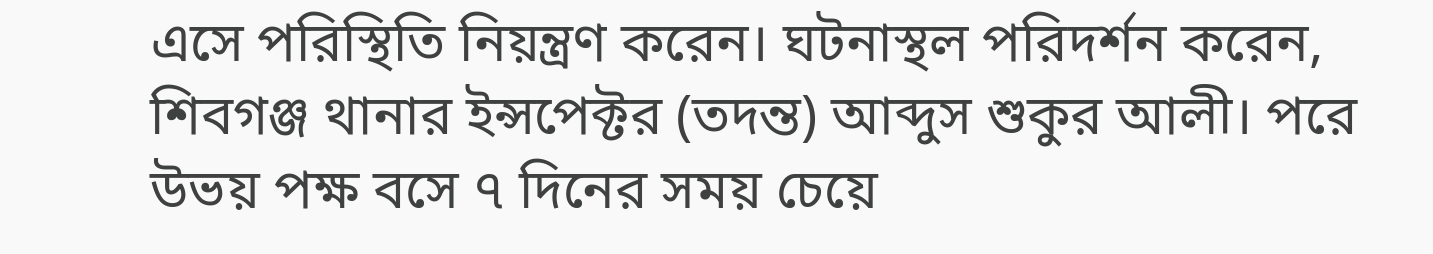এসে পরিস্থিতি নিয়ন্ত্রণ করেন। ঘটনাস্থল পরিদর্শন করেন, শিবগঞ্জ থানার ইন্সপেক্টর (তদন্ত) আব্দুস শুকুর আলী। পরে উভয় পক্ষ বসে ৭ দিনের সময় চেয়ে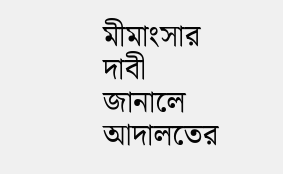মীমাংসার দাবী জানালে আদালতের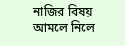নাজির বিষয় আমলে নিলে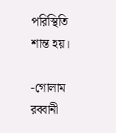পরিস্থিতি শান্ত হয়।

-গোলাম রব্বানী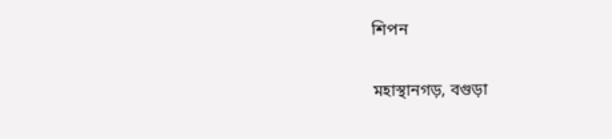শিপন

মহাস্থানগড়, বগুড়া